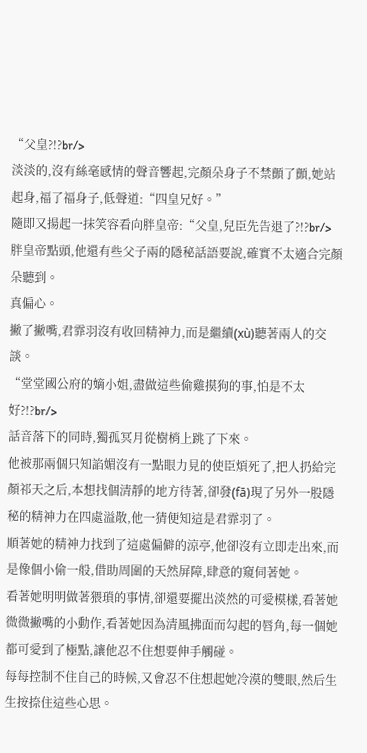“父皇?!?br/>
淡淡的,沒有絲毫感情的聲音響起,完顏朵身子不禁顫了顫,她站起身,福了福身子,低聲道:“四皇兄好。”
隨即又揚起一抹笑容看向胖皇帝:“父皇,兒臣先告退了?!?br/>
胖皇帝點頭,他還有些父子兩的隱秘話語要說,確實不太適合完顏朵聽到。
真偏心。
撇了撇嘴,君霏羽沒有收回精神力,而是繼續(xù)聽著兩人的交談。
“堂堂國公府的嫡小姐,盡做這些偷雞摸狗的事,怕是不太好?!?br/>
話音落下的同時,獨孤冥月從樹梢上跳了下來。
他被那兩個只知諂媚沒有一點眼力見的使臣煩死了,把人扔給完顏祁天之后,本想找個清靜的地方待著,卻發(fā)現了另外一股隱秘的精神力在四處溢散,他一猜便知這是君霏羽了。
順著她的精神力找到了這處偏僻的涼亭,他卻沒有立即走出來,而是像個小偷一般,借助周圍的天然屏障,肆意的窺伺著她。
看著她明明做著猥瑣的事情,卻還要擺出淡然的可愛模樣,看著她微微撇嘴的小動作,看著她因為清風拂面而勾起的唇角,每一個她都可愛到了極點,讓他忍不住想要伸手觸碰。
每每控制不住自己的時候,又會忍不住想起她冷漠的雙眼,然后生生按捺住這些心思。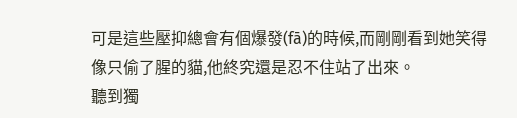可是這些壓抑總會有個爆發(fā)的時候,而剛剛看到她笑得像只偷了腥的貓,他終究還是忍不住站了出來。
聽到獨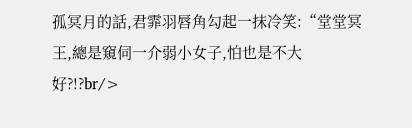孤冥月的話,君霏羽唇角勾起一抹冷笑:“堂堂冥王,總是窺伺一介弱小女子,怕也是不大好?!?br/>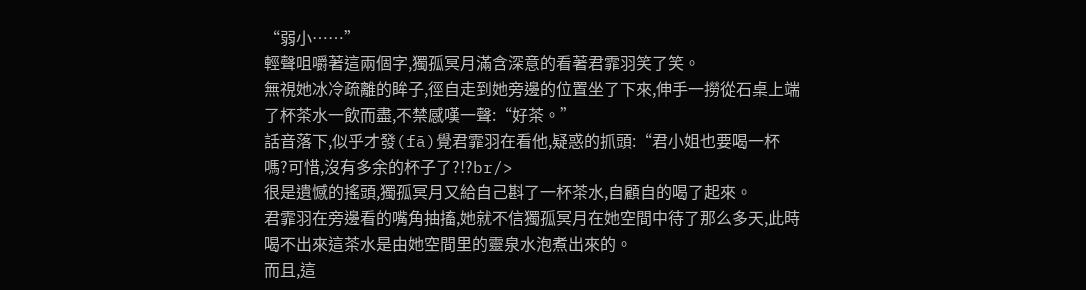“弱小……”
輕聲咀嚼著這兩個字,獨孤冥月滿含深意的看著君霏羽笑了笑。
無視她冰冷疏離的眸子,徑自走到她旁邊的位置坐了下來,伸手一撈從石桌上端了杯茶水一飲而盡,不禁感嘆一聲:“好茶。”
話音落下,似乎才發(fā)覺君霏羽在看他,疑惑的抓頭:“君小姐也要喝一杯嗎?可惜,沒有多余的杯子了?!?br/>
很是遺憾的搖頭,獨孤冥月又給自己斟了一杯茶水,自顧自的喝了起來。
君霏羽在旁邊看的嘴角抽搐,她就不信獨孤冥月在她空間中待了那么多天,此時喝不出來這茶水是由她空間里的靈泉水泡煮出來的。
而且,這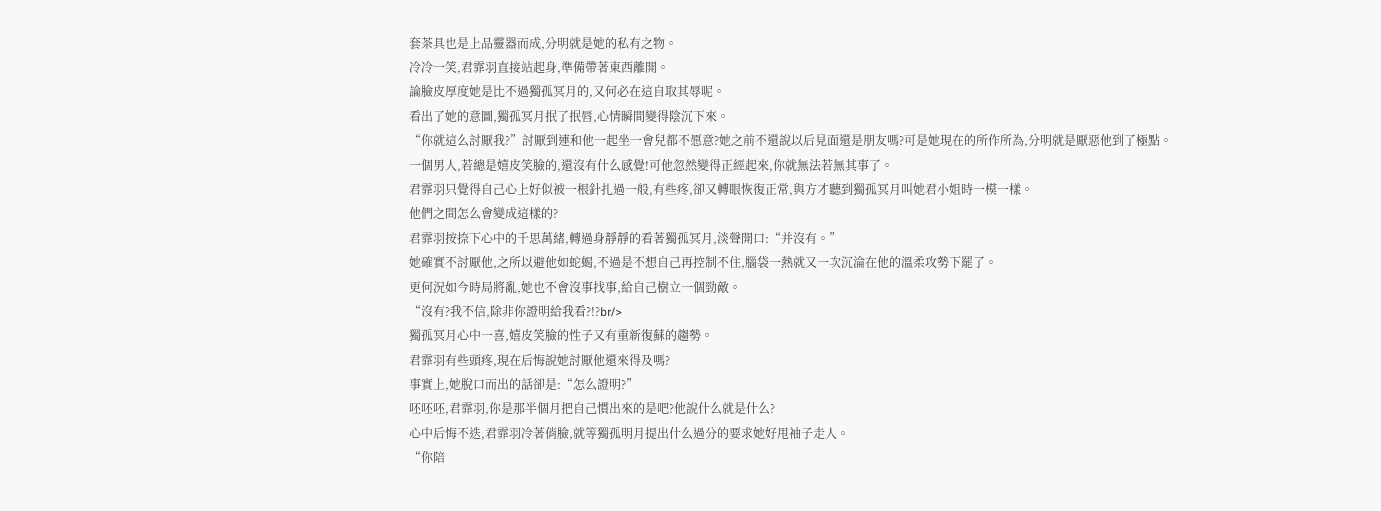套茶具也是上品靈器而成,分明就是她的私有之物。
冷冷一笑,君霏羽直接站起身,準備帶著東西離開。
論臉皮厚度她是比不過獨孤冥月的,又何必在這自取其辱呢。
看出了她的意圖,獨孤冥月抿了抿唇,心情瞬間變得陰沉下來。
“你就這么討厭我?”討厭到連和他一起坐一會兒都不愿意?她之前不還說以后見面還是朋友嗎?可是她現在的所作所為,分明就是厭惡他到了極點。
一個男人,若總是嬉皮笑臉的,還沒有什么感覺!可他忽然變得正經起來,你就無法若無其事了。
君霏羽只覺得自己心上好似被一根針扎過一般,有些疼,卻又轉眼恢復正常,與方才聽到獨孤冥月叫她君小姐時一模一樣。
他們之間怎么會變成這樣的?
君霏羽按捺下心中的千思萬緒,轉過身靜靜的看著獨孤冥月,淡聲開口:“并沒有。”
她確實不討厭他,之所以避他如蛇蝎,不過是不想自己再控制不住,腦袋一熱就又一次沉淪在他的溫柔攻勢下罷了。
更何況如今時局將亂,她也不會沒事找事,給自己樹立一個勁敵。
“沒有?我不信,除非你證明給我看?!?br/>
獨孤冥月心中一喜,嬉皮笑臉的性子又有重新復蘇的趨勢。
君霏羽有些頭疼,現在后悔說她討厭他還來得及嗎?
事實上,她脫口而出的話卻是:“怎么證明?”
呸呸呸,君霏羽,你是那半個月把自己慣出來的是吧?他說什么就是什么?
心中后悔不迭,君霏羽冷著俏臉,就等獨孤明月提出什么過分的要求她好甩袖子走人。
“你陪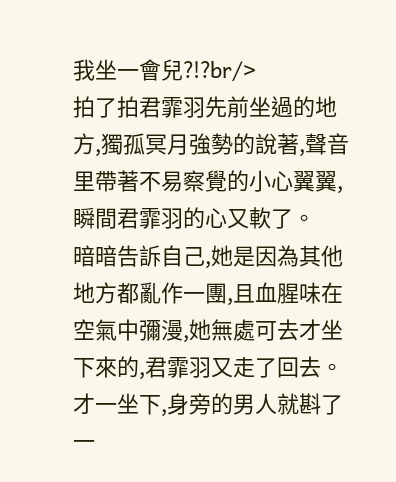我坐一會兒?!?br/>
拍了拍君霏羽先前坐過的地方,獨孤冥月強勢的說著,聲音里帶著不易察覺的小心翼翼,瞬間君霏羽的心又軟了。
暗暗告訴自己,她是因為其他地方都亂作一團,且血腥味在空氣中彌漫,她無處可去才坐下來的,君霏羽又走了回去。
才一坐下,身旁的男人就斟了一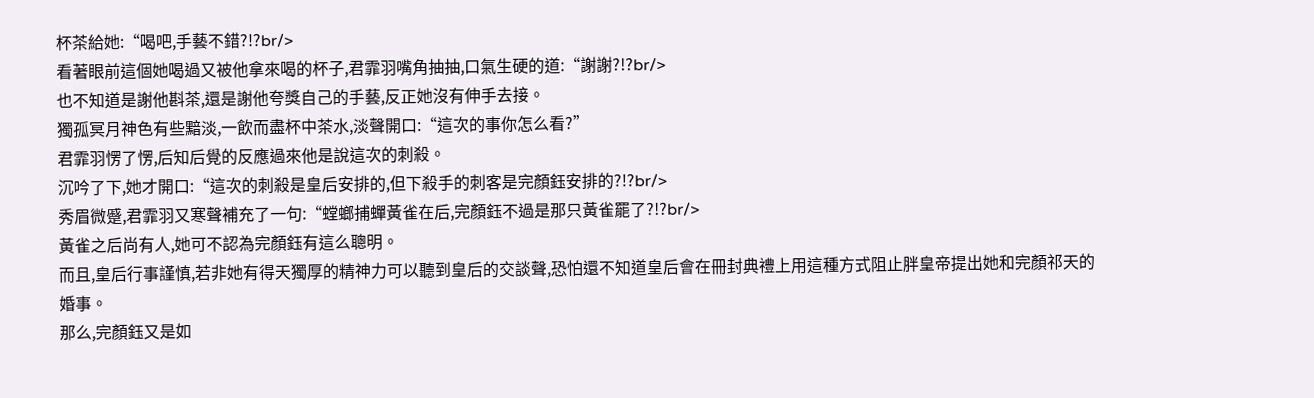杯茶給她:“喝吧,手藝不錯?!?br/>
看著眼前這個她喝過又被他拿來喝的杯子,君霏羽嘴角抽抽,口氣生硬的道:“謝謝?!?br/>
也不知道是謝他斟茶,還是謝他夸獎自己的手藝,反正她沒有伸手去接。
獨孤冥月神色有些黯淡,一飲而盡杯中茶水,淡聲開口:“這次的事你怎么看?”
君霏羽愣了愣,后知后覺的反應過來他是說這次的刺殺。
沉吟了下,她才開口:“這次的刺殺是皇后安排的,但下殺手的刺客是完顏鈺安排的?!?br/>
秀眉微蹙,君霏羽又寒聲補充了一句:“螳螂捕蟬黃雀在后,完顏鈺不過是那只黃雀罷了?!?br/>
黃雀之后尚有人,她可不認為完顏鈺有這么聰明。
而且,皇后行事謹慎,若非她有得天獨厚的精神力可以聽到皇后的交談聲,恐怕還不知道皇后會在冊封典禮上用這種方式阻止胖皇帝提出她和完顏祁天的婚事。
那么,完顏鈺又是如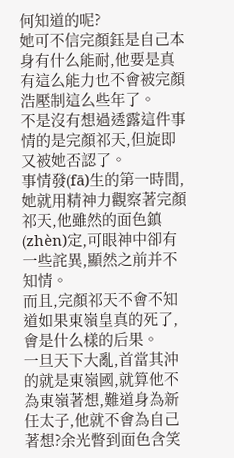何知道的呢?
她可不信完顏鈺是自己本身有什么能耐,他要是真有這么能力也不會被完顏浩壓制這么些年了。
不是沒有想過透露這件事情的是完顏祁天,但旋即又被她否認了。
事情發(fā)生的第一時間,她就用精神力觀察著完顏祁天,他雖然的面色鎮(zhèn)定,可眼神中卻有一些詫異,顯然之前并不知情。
而且,完顏祁天不會不知道如果東嶺皇真的死了,會是什么樣的后果。
一旦天下大亂,首當其沖的就是東嶺國,就算他不為東嶺著想,難道身為新任太子,他就不會為自己著想?余光瞥到面色含笑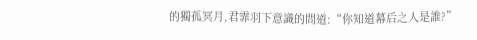的獨孤冥月,君霏羽下意識的問道:“你知道幕后之人是誰?”